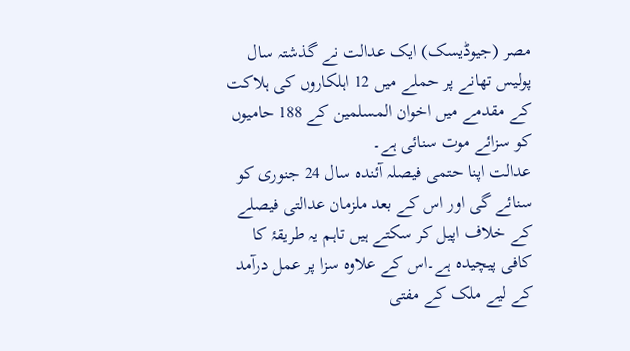مصر (جیوڈیسک) ایک عدالت نے گذشتہ سال پولیس تھانے پر حملے میں 12 اہلکاروں کی ہلاکت کے مقدمے میں اخوان المسلمین کے 188 حامیوں کو سزائے موت سنائی ہے۔
عدالت اپنا حتمی فیصلہ آئندہ سال 24 جنوری کو سنائے گی اور اس کے بعد ملزمان عدالتی فیصلے کے خلاف اپیل کر سکتے ہیں تاہم یہ طریقۂ کا کافی پیچیدہ ہے۔اس کے علاوہ سزا پر عمل درآمد کے لیے ملک کے مفتی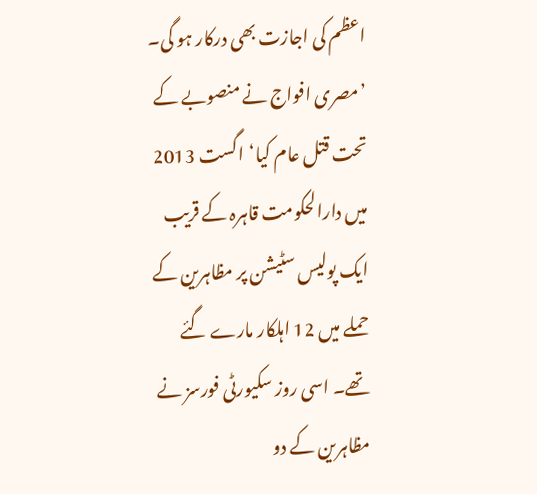اعظم کی اجازت بھی درکار ہو گی۔
’مصری افواج نے منصوبے کے تحت قتل عام کیا‘اگست 2013 میں دارالحکومت قاہرہ کے قریب ایک پولیس سٹیشن پر مظاہرین کے حملے میں 12 اہلکار مارے گئے تھے۔ اسی روز سکیورٹی فورسز نے مظاہرین کے دو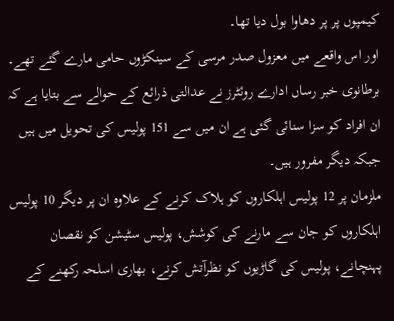کیمپوں پر پر دھاوا بول دیا تھا۔
اور اس واقعے میں معزول صدر مرسی کے سینکڑوں حامی مارے گئے تھے۔ برطانوی خبر رساں ادارے روئٹرز نے عدالتی ذرائع کے حوالے سے بتایا ہے کہ ان افراد کو سزا سنائی گئی ہے ان میں سے 151 پولیس کی تحویل میں ہیں جبکہ دیگر مفرور ہیں۔
ملزمان پر 12 پولیس اہلکاروں کو ہلاک کرنے کے علاوہ ان پر دیگر 10 پولیس اہلکاروں کو جان سے مارنے کی کوشش، پولیس سٹیشن کو نقصان پہنچانے، پولیس کی گاڑیوں کو نظرآتش کرنے، بھاری اسلحہ رکھنے کے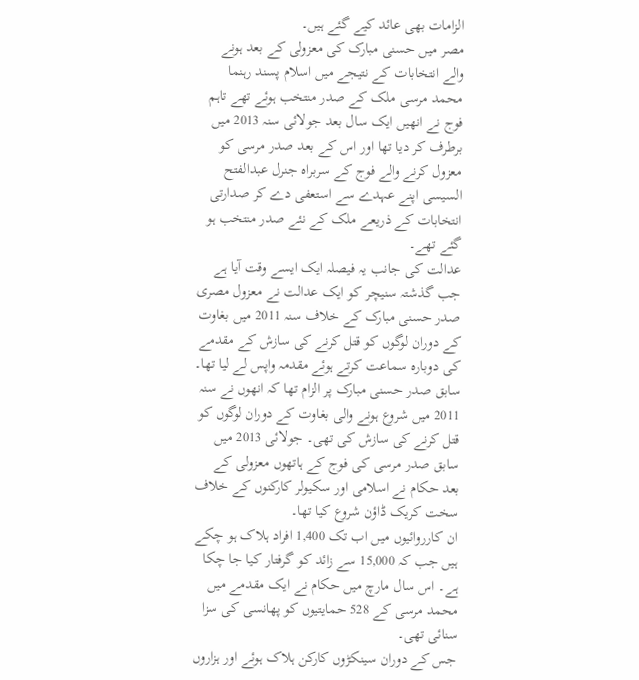الزامات بھی عائد کیے گئے ہیں۔
مصر میں حسنی مبارک کی معزولی کے بعد ہونے والے انتخابات کے نتیجے میں اسلام پسند رہنما محمد مرسی ملک کے صدر منتخب ہوئے تھے تاہم فوج نے انھیں ایک سال بعد جولائی سنہ 2013 میں برطرف کر دیا تھا اور اس کے بعد صدر مرسی کو معزول کرنے والے فوج کے سربراہ جنرل عبدالفتح السیسی اپنے عہدے سے استعفی دے کر صدارتی انتخابات کے ذریعے ملک کے نئے صدر منتخب ہو گئے تھے۔
عدالت کی جانب یہ فیصلہ ایک ایسے وقت آیا ہے جب گذشتہ سنیچر کو ایک عدالت نے معزول مصری صدر حسنی مبارک کے خلاف سنہ 2011 میں بغاوت کے دوران لوگوں کو قتل کرنے کی سازش کے مقدمے کی دوبارہ سماعت کرتے ہوئے مقدمہ واپس لے لیا تھا۔
سابق صدر حسنی مبارک پر الزام تھا کہ انھوں نے سنہ 2011 میں شروع ہونے والی بغاوت کے دوران لوگوں کو قتل کرنے کی سازش کی تھی۔ جولائی 2013 میں سابق صدر مرسی کی فوج کے ہاتھوں معزولی کے بعد حکام نے اسلامی اور سکیولر کارکنوں کے خلاف سخت کریک ڈاؤن شروع کیا تھا۔
ان کارروائیوں میں اب تک 1,400 افراد ہلاک ہو چکے ہیں جب کہ 15,000 سے زائد کو گرفتار کیا جا چکا ہے۔ اس سال مارچ میں حکام نے ایک مقدمے میں محمد مرسی کے 528 حمایتیوں کو پھانسی کی سزا سنائی تھی۔
جس کے دوران سینکڑوں کارکن ہلاک ہوئے اور ہزاروں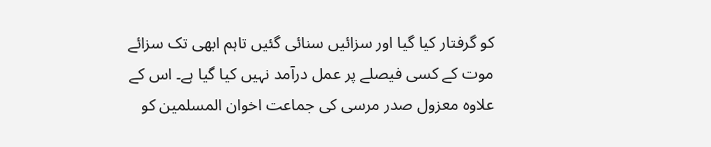کو گرفتار کیا گیا اور سزائیں سنائی گئیں تاہم ابھی تک سزائے موت کے کسی فیصلے پر عمل درآمد نہیں کیا گیا ہے۔ اس کے علاوہ معزول صدر مرسی کی جماعت اخوان المسلمین کو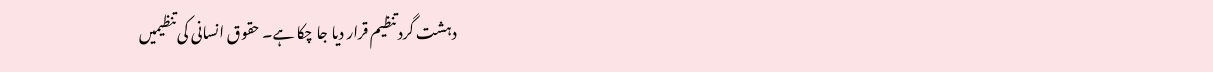دہشت گرد تنظیم قرار دیا جا چکا ہے۔ حقوق انسانی کی تنظیمیں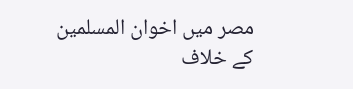مصر میں اخوان المسلمین کے خلاف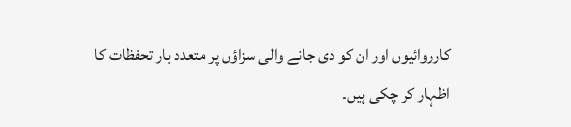کارروائیوں اور ان کو دی جانے والی سزاؤں پر متعدد بار تحفظات کا اظہار کر چکی ہیں۔